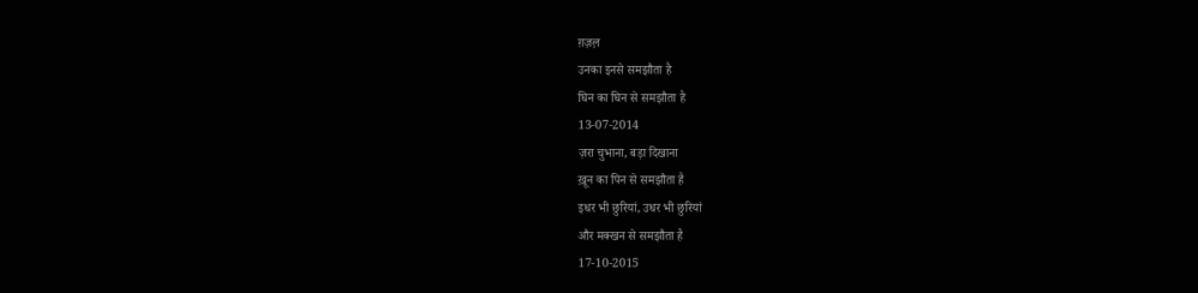ग़ज़ल़
उनका इनसे समझौता है
घिन का घिन से समझौता है
13-07-2014
ज़रा चुभाना, बड़ा दिखाना
ख़ून का पिन से समझौता है
इधर भी छुरियां, उधर भी छुरियां
और मक्खन से समझौता है
17-10-2015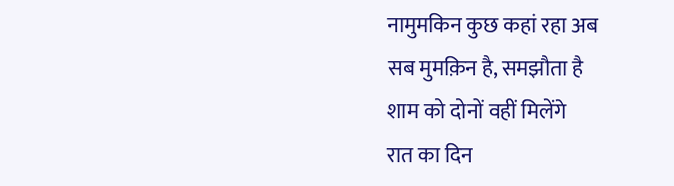नामुमकिन कुछ कहां रहा अब
सब मुमक़िन है, समझौता है
शाम को दोनों वहीं मिलेंगे
रात का दिन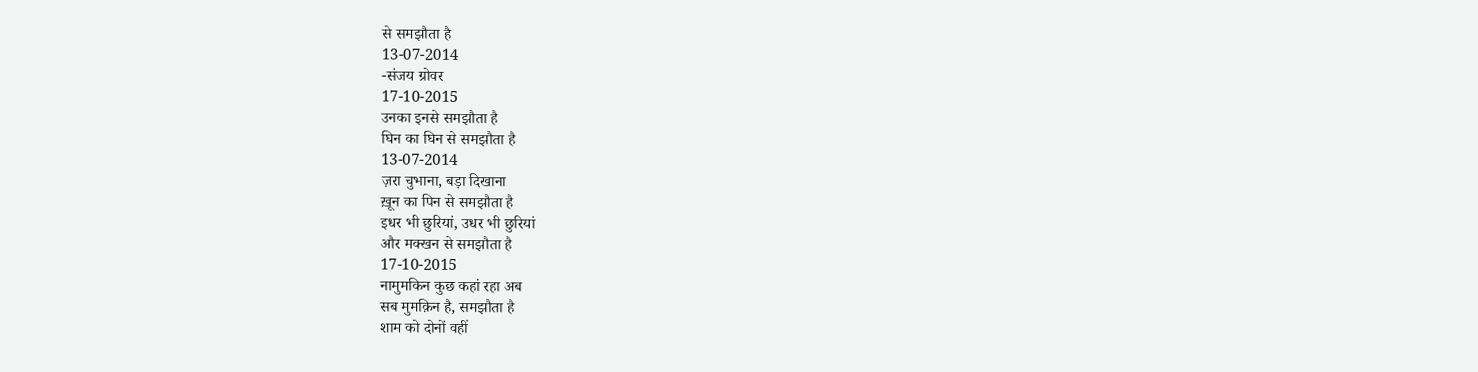से समझौता है
13-07-2014
-संजय ग्रोवर
17-10-2015
उनका इनसे समझौता है
घिन का घिन से समझौता है
13-07-2014
ज़रा चुभाना, बड़ा दिखाना
ख़ून का पिन से समझौता है
इधर भी छुरियां, उधर भी छुरियां
और मक्खन से समझौता है
17-10-2015
नामुमकिन कुछ कहां रहा अब
सब मुमक़िन है, समझौता है
शाम को दोनों वहीं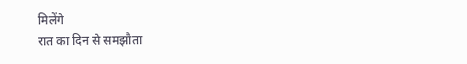मिलेंगे
रात का दिन से समझौता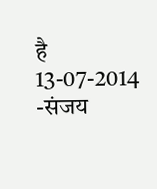है
13-07-2014
-संजय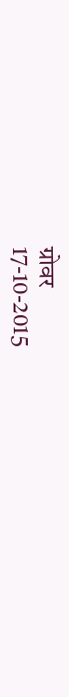ग्रोवर
17-10-2015